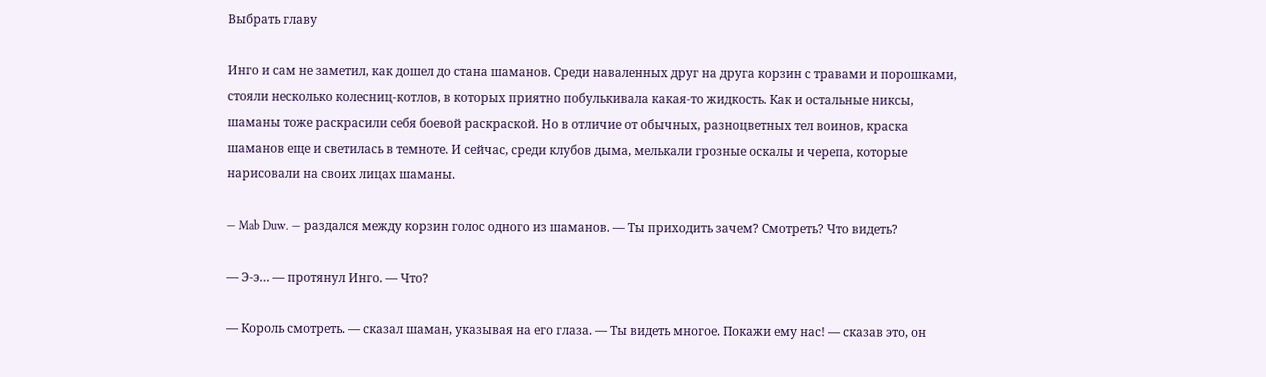Выбрать главу

Инго и сам не заметил, как дошел до стана шаманов. Среди наваленных друг на друга корзин с травами и порошками, стояли несколько колесниц-котлов, в которых приятно побулькивала какая-то жидкость. Как и остальные никсы, шаманы тоже раскрасили себя боевой раскраской. Но в отличие от обычных, разноцветных тел воинов, краска шаманов еще и светилась в темноте. И сейчас, среди клубов дыма, мелькали грозные оскалы и черепа, которые нарисовали на своих лицах шаманы.

— Mab Duw. — раздался между корзин голос одного из шаманов. — Ты приходить зачем? Смотреть? Что видеть?

— Э-э… — протянул Инго. — Что?

— Король смотреть. — сказал шаман, указывая на его глаза. — Ты видеть многое. Покажи ему нас! — сказав это, он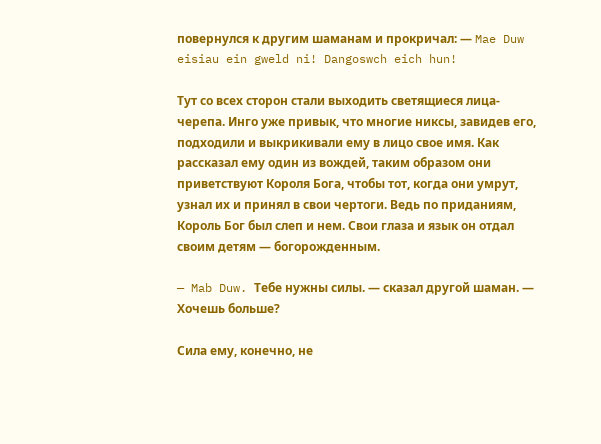повернулся к другим шаманам и прокричал: — Mae Duw eisiau ein gweld ni! Dangoswch eich hun!

Тут со всех сторон стали выходить светящиеся лица-черепа. Инго уже привык, что многие никсы, завидев его, подходили и выкрикивали ему в лицо свое имя. Как рассказал ему один из вождей, таким образом они приветствуют Короля Бога, чтобы тот, когда они умрут, узнал их и принял в свои чертоги. Ведь по приданиям, Король Бог был слеп и нем. Свои глаза и язык он отдал своим детям — богорожденным.

— Mab Duw. Тебе нужны силы. — сказал другой шаман. — Хочешь больше?

Сила ему, конечно, не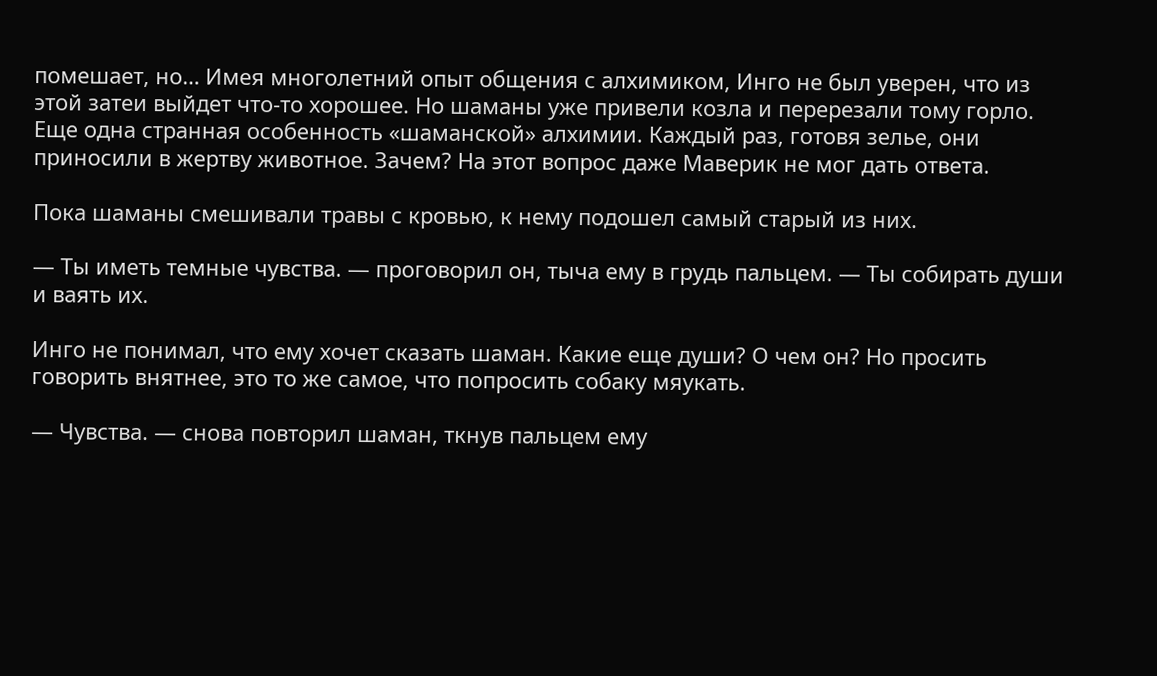помешает, но… Имея многолетний опыт общения с алхимиком, Инго не был уверен, что из этой затеи выйдет что-то хорошее. Но шаманы уже привели козла и перерезали тому горло. Еще одна странная особенность «шаманской» алхимии. Каждый раз, готовя зелье, они приносили в жертву животное. Зачем? На этот вопрос даже Маверик не мог дать ответа.

Пока шаманы смешивали травы с кровью, к нему подошел самый старый из них.

— Ты иметь темные чувства. — проговорил он, тыча ему в грудь пальцем. — Ты собирать души и ваять их.

Инго не понимал, что ему хочет сказать шаман. Какие еще души? О чем он? Но просить говорить внятнее, это то же самое, что попросить собаку мяукать.

— Чувства. — снова повторил шаман, ткнув пальцем ему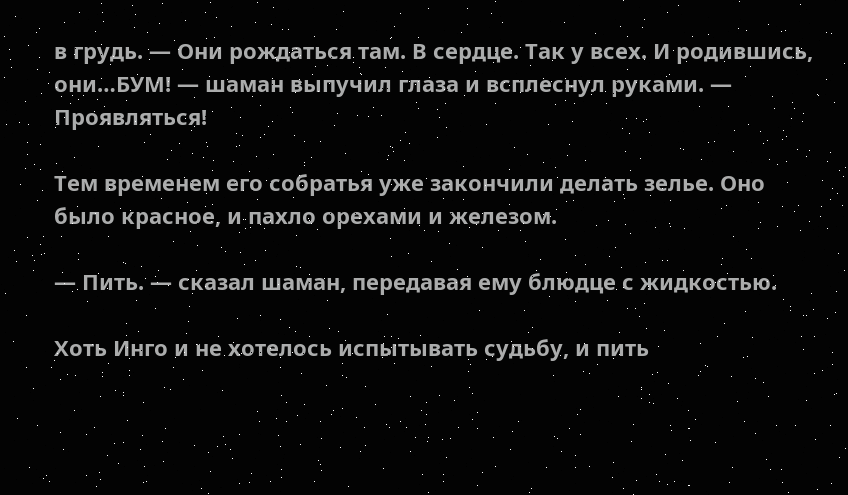в грудь. — Они рождаться там. В сердце. Так у всех. И родившись, они…БУМ! — шаман выпучил глаза и всплеснул руками. — Проявляться!

Тем временем его собратья уже закончили делать зелье. Оно было красное, и пахло орехами и железом.

— Пить. — сказал шаман, передавая ему блюдце с жидкостью.

Хоть Инго и не хотелось испытывать судьбу, и пить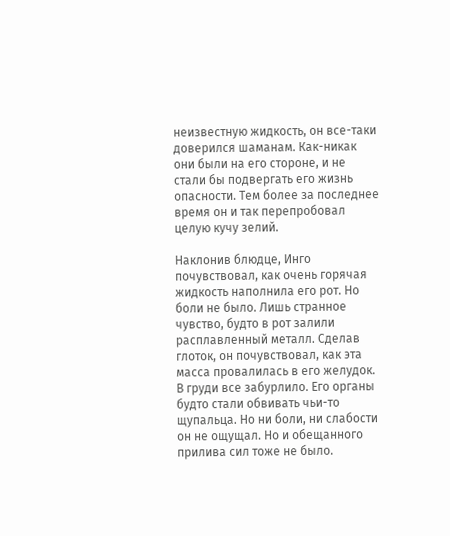неизвестную жидкость, он все-таки доверился шаманам. Как-никак они были на его стороне, и не стали бы подвергать его жизнь опасности. Тем более за последнее время он и так перепробовал целую кучу зелий.

Наклонив блюдце, Инго почувствовал, как очень горячая жидкость наполнила его рот. Но боли не было. Лишь странное чувство, будто в рот залили расплавленный металл. Сделав глоток, он почувствовал, как эта масса провалилась в его желудок. В груди все забурлило. Его органы будто стали обвивать чьи-то щупальца. Но ни боли, ни слабости он не ощущал. Но и обещанного прилива сил тоже не было.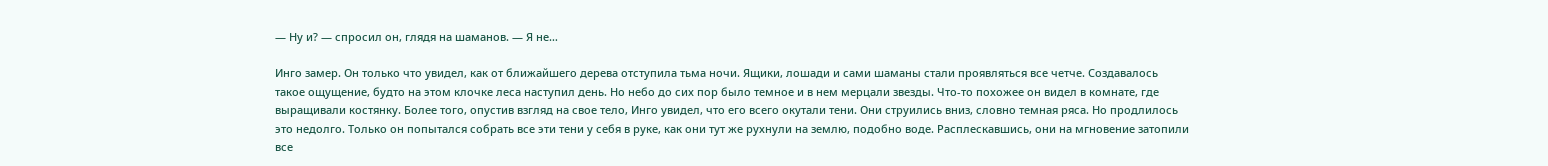— Ну и? — спросил он, глядя на шаманов. — Я не…

Инго замер. Он только что увидел, как от ближайшего дерева отступила тьма ночи. Ящики, лошади и сами шаманы стали проявляться все четче. Создавалось такое ощущение, будто на этом клочке леса наступил день. Но небо до сих пор было темное и в нем мерцали звезды. Что-то похожее он видел в комнате, где выращивали костянку. Более того, опустив взгляд на свое тело, Инго увидел, что его всего окутали тени. Они струились вниз, словно темная ряса. Но продлилось это недолго. Только он попытался собрать все эти тени у себя в руке, как они тут же рухнули на землю, подобно воде. Расплескавшись, они на мгновение затопили все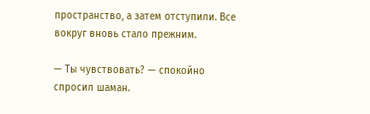пространство, а затем отступили. Все вокруг вновь стало прежним.

— Ты чувствовать? — спокойно спросил шаман.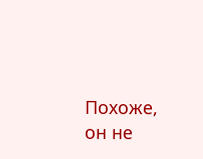Похоже, он не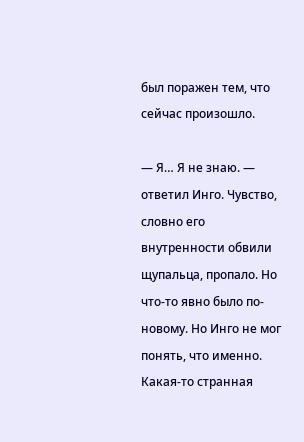был поражен тем, что сейчас произошло.

— Я… Я не знаю. — ответил Инго. Чувство, словно его внутренности обвили щупальца, пропало. Но что-то явно было по-новому. Но Инго не мог понять, что именно. Какая-то странная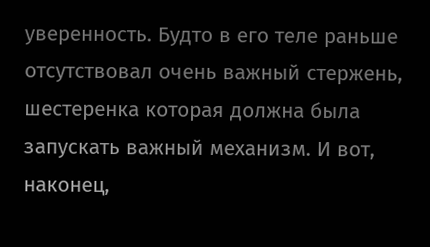уверенность. Будто в его теле раньше отсутствовал очень важный стержень, шестеренка которая должна была запускать важный механизм. И вот, наконец,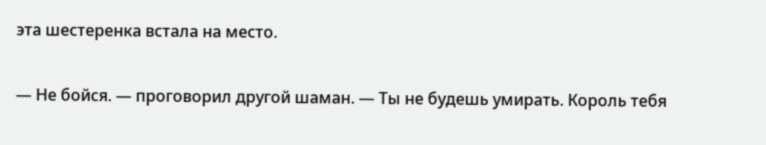эта шестеренка встала на место.

— Не бойся. — проговорил другой шаман. — Ты не будешь умирать. Король тебя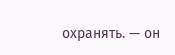охранять. — он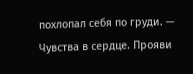похлопал себя по груди. — Чувства в сердце. Прояви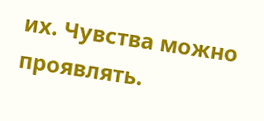их. Чувства можно проявлять.